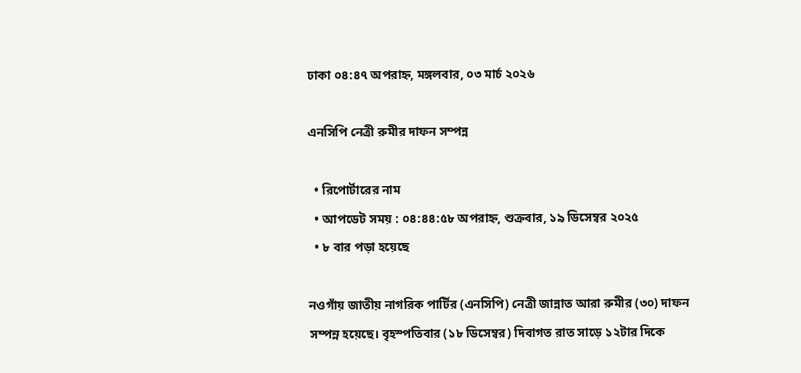ঢাকা ০৪:৪৭ অপরাহ্ন, মঙ্গলবার, ০৩ মার্চ ২০২৬

এনসিপি নেত্রী রুমীর দাফন সম্পন্ন

  • রিপোর্টারের নাম
  • আপডেট সময় : ০৪:৪৪:৫৮ অপরাহ্ন, শুক্রবার, ১৯ ডিসেম্বর ২০২৫
  • ৮ বার পড়া হয়েছে

নওগাঁয় জাতীয় নাগরিক পার্টির (এনসিপি) নেত্রী জান্নাত আরা রুমীর (৩০) দাফন সম্পন্ন হয়েছে। বৃহস্পতিবার (১৮ ডিসেম্বর) দিবাগত রাত সাড়ে ১২টার দিকে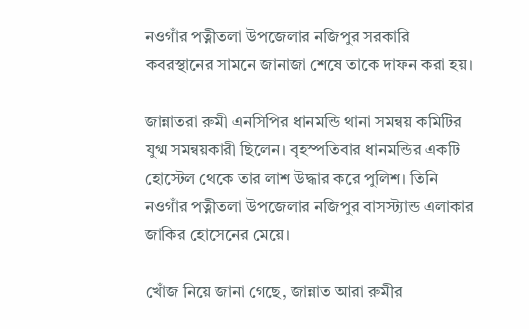নওগাঁর পত্নীতলা উপজেলার নজিপুর সরকারি কবরস্থানের সামনে জানাজা শেষে তাকে দাফন করা হয়।

জান্নাতরা রুমী এনসিপির ধানমন্ডি থানা সমন্বয় কমিটির যুগ্ম সমন্বয়কারী ছিলেন। বৃহস্পতিবার ধানমন্ডির একটি হোস্টেল থেকে তার লাশ উদ্ধার করে পুলিশ। তিনি নওগাঁর পত্নীতলা উপজেলার নজিপুর বাসস্ট্যান্ড এলাকার জাকির হোসেনের মেয়ে।

খোঁজ নিয়ে জানা গেছে, জান্নাত আরা রুমীর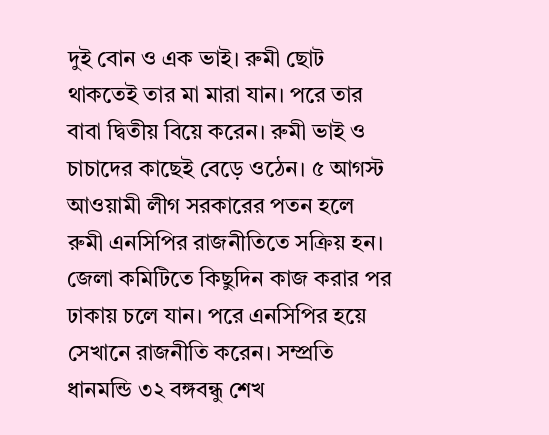দুই বোন ও এক ভাই। রুমী ছোট থাকতেই তার মা মারা যান। পরে তার বাবা দ্বিতীয় বিয়ে করেন। রুমী ভাই ও চাচাদের কাছেই বেড়ে ওঠেন। ৫ আগস্ট আওয়ামী লীগ সরকারের পতন হলে রুমী এনসিপির রাজনীতিতে সক্রিয় হন। জেলা কমিটিতে কিছুদিন কাজ করার পর ঢাকায় চলে যান। পরে এনসিপির হয়ে সেখানে রাজনীতি করেন। সম্প্রতি ধানমন্ডি ৩২ বঙ্গবন্ধু শেখ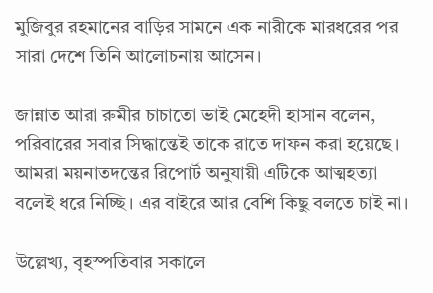মুজিবুর রহমানের বাড়ির সামনে এক নারীকে মারধরের পর সারা দেশে তিনি আলোচনায় আসেন।

জান্নাত আরা রুমীর চাচাতো ভাই মেহেদী হাসান বলেন, পরিবারের সবার সিদ্ধান্তেই তাকে রাতে দাফন করা হয়েছে। আমরা ময়নাতদন্তের রিপোর্ট অনুযায়ী এটিকে আত্মহত্যা বলেই ধরে নিচ্ছি। এর বাইরে আর বেশি কিছু বলতে চাই না।

উল্লেখ্য, বৃহস্পতিবার সকালে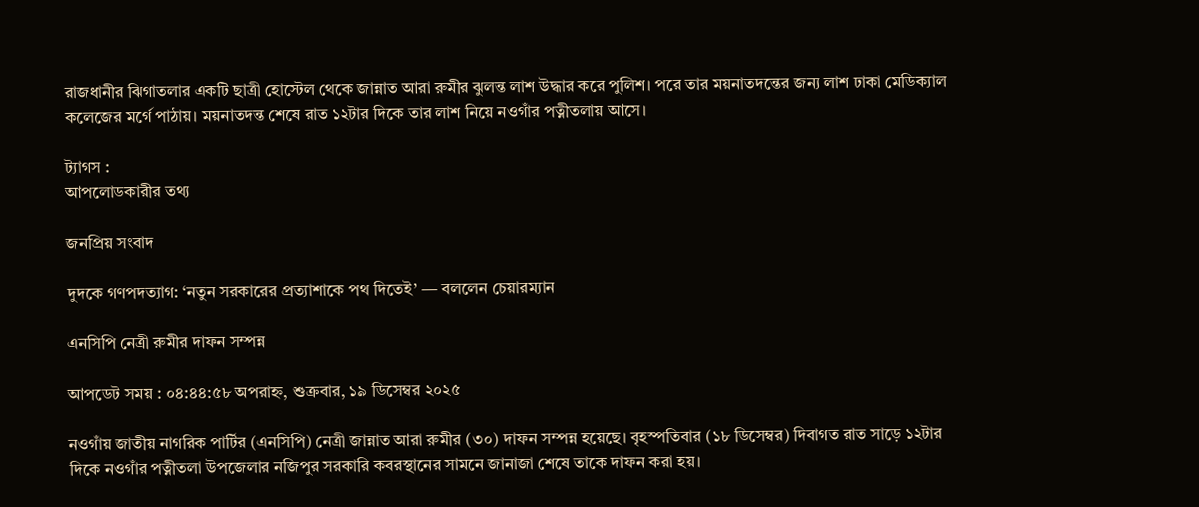রাজধানীর ঝিগাতলার একটি ছাত্রী হোস্টেল থেকে জান্নাত আরা রুমীর ঝুলন্ত লাশ উদ্ধার করে পুলিশ। পরে তার ময়নাতদন্তের জন্য লাশ ঢাকা মেডিক্যাল কলেজের মর্গে পাঠায়। ময়নাতদন্ত শেষে রাত ১২টার দিকে তার লাশ নিয়ে নওগাঁর পত্নীতলায় আসে।

ট্যাগস :
আপলোডকারীর তথ্য

জনপ্রিয় সংবাদ

দুদকে গণপদত্যাগ: ‘নতুন সরকারের প্রত্যাশাকে পথ দিতেই’ — বললেন চেয়ারম্যান

এনসিপি নেত্রী রুমীর দাফন সম্পন্ন

আপডেট সময় : ০৪:৪৪:৫৮ অপরাহ্ন, শুক্রবার, ১৯ ডিসেম্বর ২০২৫

নওগাঁয় জাতীয় নাগরিক পার্টির (এনসিপি) নেত্রী জান্নাত আরা রুমীর (৩০) দাফন সম্পন্ন হয়েছে। বৃহস্পতিবার (১৮ ডিসেম্বর) দিবাগত রাত সাড়ে ১২টার দিকে নওগাঁর পত্নীতলা উপজেলার নজিপুর সরকারি কবরস্থানের সামনে জানাজা শেষে তাকে দাফন করা হয়।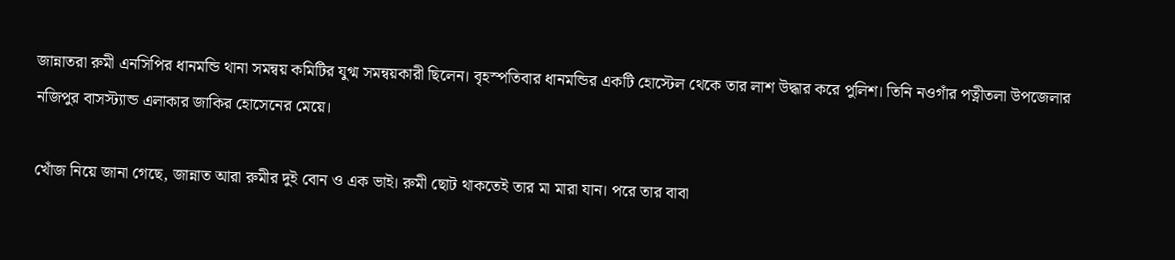জান্নাতরা রুমী এনসিপির ধানমন্ডি থানা সমন্বয় কমিটির যুগ্ম সমন্বয়কারী ছিলেন। বৃহস্পতিবার ধানমন্ডির একটি হোস্টেল থেকে তার লাশ উদ্ধার করে পুলিশ। তিনি নওগাঁর পত্নীতলা উপজেলার নজিপুর বাসস্ট্যান্ড এলাকার জাকির হোসেনের মেয়ে।

খোঁজ নিয়ে জানা গেছে, জান্নাত আরা রুমীর দুই বোন ও এক ভাই। রুমী ছোট থাকতেই তার মা মারা যান। পরে তার বাবা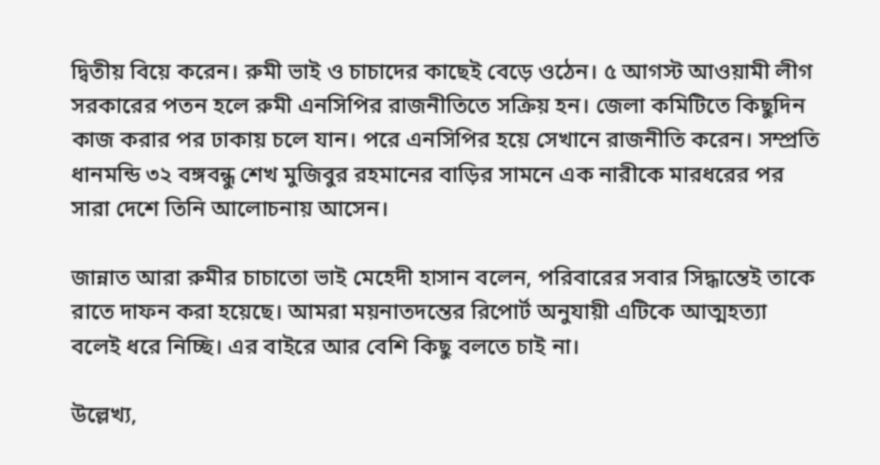দ্বিতীয় বিয়ে করেন। রুমী ভাই ও চাচাদের কাছেই বেড়ে ওঠেন। ৫ আগস্ট আওয়ামী লীগ সরকারের পতন হলে রুমী এনসিপির রাজনীতিতে সক্রিয় হন। জেলা কমিটিতে কিছুদিন কাজ করার পর ঢাকায় চলে যান। পরে এনসিপির হয়ে সেখানে রাজনীতি করেন। সম্প্রতি ধানমন্ডি ৩২ বঙ্গবন্ধু শেখ মুজিবুর রহমানের বাড়ির সামনে এক নারীকে মারধরের পর সারা দেশে তিনি আলোচনায় আসেন।

জান্নাত আরা রুমীর চাচাতো ভাই মেহেদী হাসান বলেন, পরিবারের সবার সিদ্ধান্তেই তাকে রাতে দাফন করা হয়েছে। আমরা ময়নাতদন্তের রিপোর্ট অনুযায়ী এটিকে আত্মহত্যা বলেই ধরে নিচ্ছি। এর বাইরে আর বেশি কিছু বলতে চাই না।

উল্লেখ্য,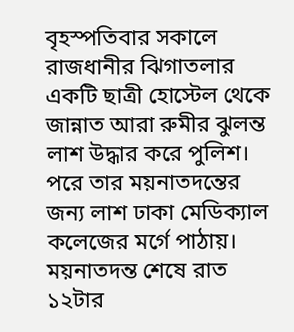বৃহস্পতিবার সকালে রাজধানীর ঝিগাতলার একটি ছাত্রী হোস্টেল থেকে জান্নাত আরা রুমীর ঝুলন্ত লাশ উদ্ধার করে পুলিশ। পরে তার ময়নাতদন্তের জন্য লাশ ঢাকা মেডিক্যাল কলেজের মর্গে পাঠায়। ময়নাতদন্ত শেষে রাত ১২টার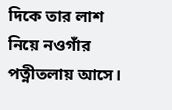দিকে তার লাশ নিয়ে নওগাঁর পত্নীতলায় আসে।